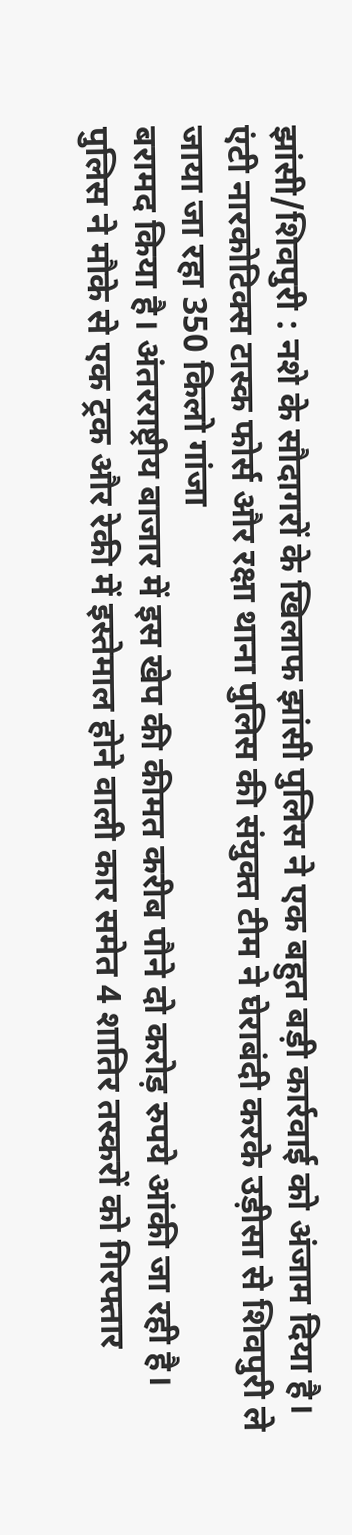झांसी/शिवपुरी : नशे के सौदागरों के खिलाफ झांसी पुलिस ने एक बहुत बड़ी कार्रवाई को अंजाम दिया है। एंटी नारकोटिक्स टास्क फोर्स और रक्षा थाना पुलिस की संयुक्त टीम ने घेराबंदी करके उड़ीसा से शिवपुरी ले जाया जा रहा 350 किलो गांजा
बरामद किया है। अंतरराष्ट्रीय बाजार में इस खेप की कीमत करीब पौने दो करोड़ रुपये आंकी जा रही है। पुलिस ने मौके से एक ट्रक और रेकी में इस्तेमाल होने वाली कार समेत 4 शातिर तस्करों को गिरफ्तार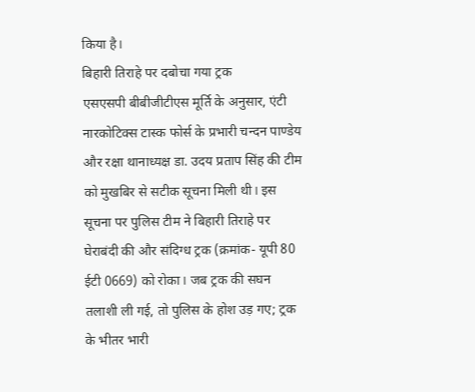किया है।
बिहारी तिराहे पर दबोचा गया ट्रक
एसएसपी बीबीजीटीएस मूर्ति के अनुसार, एंटी नारकोटिक्स टास्क फोर्स के प्रभारी चन्दन पाण्डेय और रक्षा थानाध्यक्ष डा. उदय प्रताप सिंह की टीम को मुखबिर से सटीक सूचना मिली थी। इस सूचना पर पुलिस टीम ने बिहारी तिराहे पर घेराबंदी की और संदिग्ध ट्रक (क्रमांक- यूपी 80 ईटी 0669) को रोका। जब ट्रक की सघन तलाशी ली गई, तो पुलिस के होश उड़ गए; ट्रक के भीतर भारी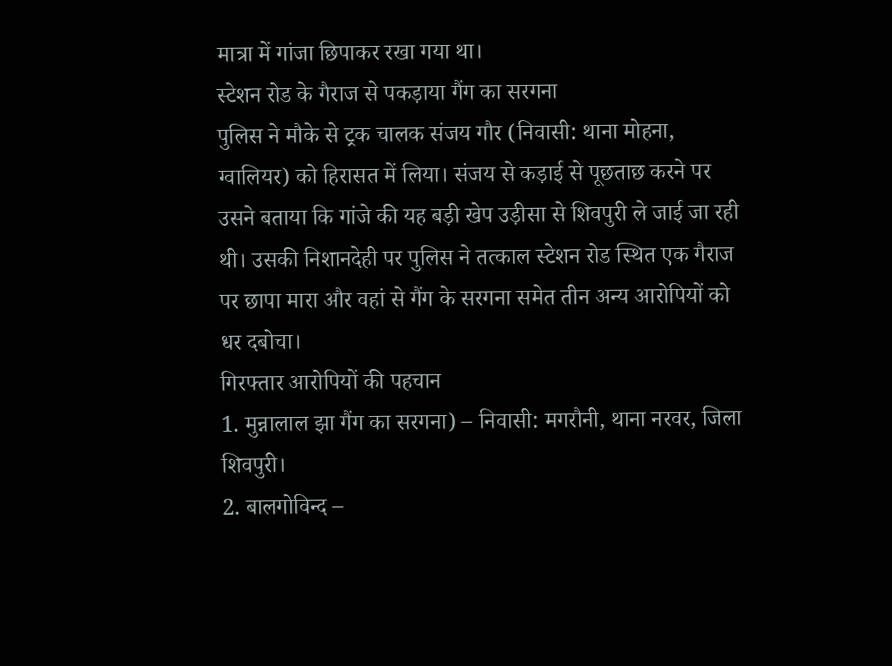मात्रा में गांजा छिपाकर रखा गया था।
स्टेशन रोड के गैराज से पकड़ाया गैंग का सरगना
पुलिस ने मौके से ट्रक चालक संजय गौर (निवासी: थाना मोहना, ग्वालियर) को हिरासत में लिया। संजय से कड़ाई से पूछताछ करने पर उसने बताया कि गांजे की यह बड़ी खेप उड़ीसा से शिवपुरी ले जाई जा रही थी। उसकी निशानदेही पर पुलिस ने तत्काल स्टेशन रोड स्थित एक गैराज पर छापा मारा और वहां से गैंग के सरगना समेत तीन अन्य आरोपियों को धर दबोचा।
गिरफ्तार आरोपियों की पहचान
1. मुन्नालाल झा गैंग का सरगना) – निवासी: मगरौनी, थाना नरवर, जिला शिवपुरी।
2. बालगोविन्द –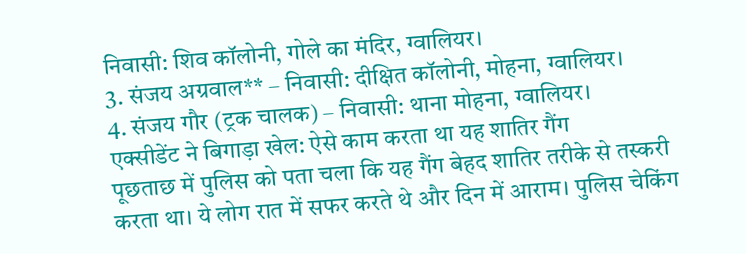निवासी: शिव कॉलोनी, गोले का मंदिर, ग्वालियर।
3. संजय अग्रवाल** – निवासी: दीक्षित कॉलोनी, मोहना, ग्वालियर।
4. संजय गौर (ट्रक चालक) – निवासी: थाना मोहना, ग्वालियर।
एक्सीडेंट ने बिगाड़ा खेल: ऐसे काम करता था यह शातिर गैंग
पूछताछ में पुलिस को पता चला कि यह गैंग बेहद शातिर तरीके से तस्करी करता था। ये लोग रात में सफर करते थे और दिन में आराम। पुलिस चेकिंग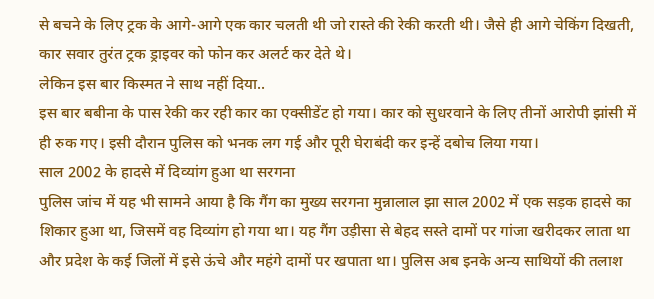से बचने के लिए ट्रक के आगे-आगे एक कार चलती थी जो रास्ते की रेकी करती थी। जैसे ही आगे चेकिंग दिखती, कार सवार तुरंत ट्रक ड्राइवर को फोन कर अलर्ट कर देते थे।
लेकिन इस बार किस्मत ने साथ नहीं दिया..
इस बार बबीना के पास रेकी कर रही कार का एक्सीडेंट हो गया। कार को सुधरवाने के लिए तीनों आरोपी झांसी में ही रुक गए। इसी दौरान पुलिस को भनक लग गई और पूरी घेराबंदी कर इन्हें दबोच लिया गया।
साल 2002 के हादसे में दिव्यांग हुआ था सरगना
पुलिस जांच में यह भी सामने आया है कि गैंग का मुख्य सरगना मुन्नालाल झा साल 2002 में एक सड़क हादसे का शिकार हुआ था, जिसमें वह दिव्यांग हो गया था। यह गैंग उड़ीसा से बेहद सस्ते दामों पर गांजा खरीदकर लाता था और प्रदेश के कई जिलों में इसे ऊंचे और महंगे दामों पर खपाता था। पुलिस अब इनके अन्य साथियों की तलाश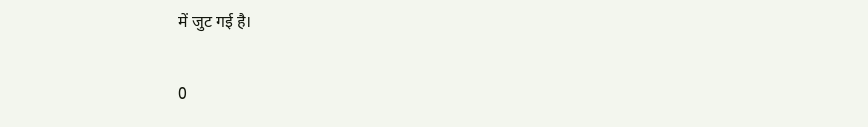में जुट गई है।

0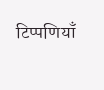टिप्पणियाँ